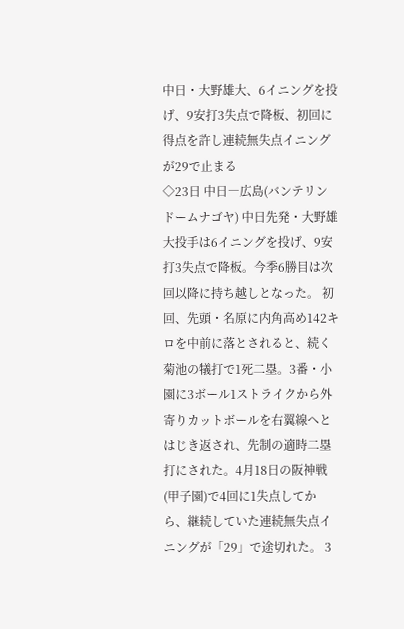中日・大野雄大、6イニングを投げ、9安打3失点で降板、初回に得点を許し連続無失点イニングが29で止まる
◇23日 中日―広島(バンテリンドームナゴヤ) 中日先発・大野雄大投手は6イニングを投げ、9安打3失点で降板。今季6勝目は次回以降に持ち越しとなった。 初回、先頭・名原に内角高め142キロを中前に落とされると、続く菊池の犠打で1死二塁。3番・小園に3ボール1ストライクから外寄りカットボールを右翼線へとはじき返され、先制の適時二塁打にされた。4月18日の阪神戦(甲子園)で4回に1失点してから、継続していた連続無失点イニングが「29」で途切れた。 3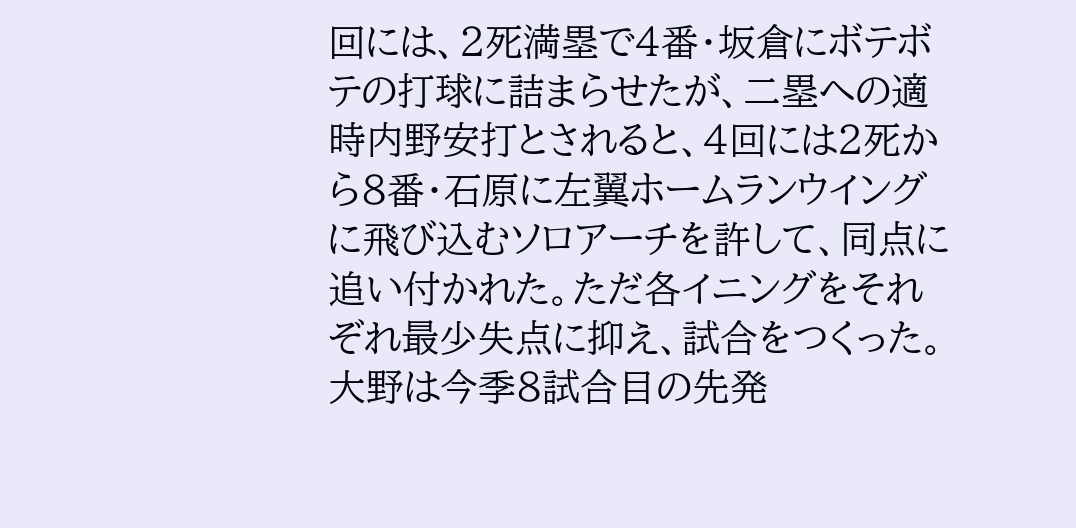回には、2死満塁で4番・坂倉にボテボテの打球に詰まらせたが、二塁への適時内野安打とされると、4回には2死から8番・石原に左翼ホームランウイングに飛び込むソロアーチを許して、同点に追い付かれた。ただ各イニングをそれぞれ最少失点に抑え、試合をつくった。 大野は今季8試合目の先発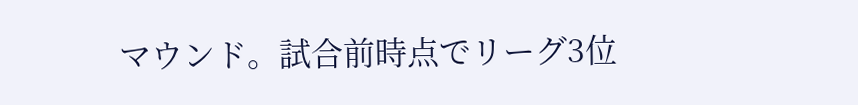マウンド。試合前時点でリーグ3位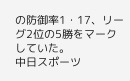の防御率1・17、リーグ2位の5勝をマークしていた。
中日スポーツ